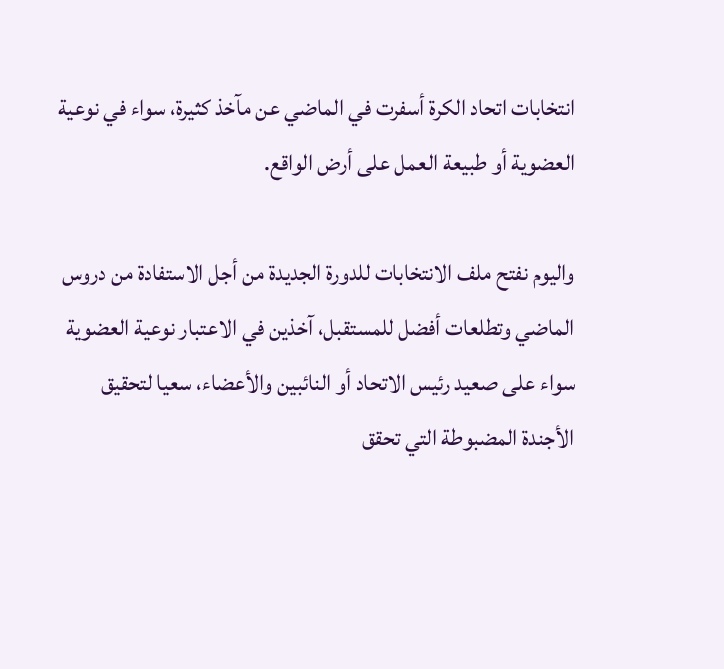انتخابات اتحاد الكرة أسفرت في الماضي عن مآخذ كثيرة، سواء في نوعية العضوية أو طبيعة العمل على أرض الواقع.

واليوم نفتح ملف الانتخابات للدورة الجديدة من أجل الاستفادة من دروس الماضي وتطلعات أفضل للمستقبل، آخذين في الاعتبار نوعية العضوية سواء على صعيد رئيس الاتحاد أو النائبين والأعضاء، سعيا لتحقيق الأجندة المضبوطة التي تحقق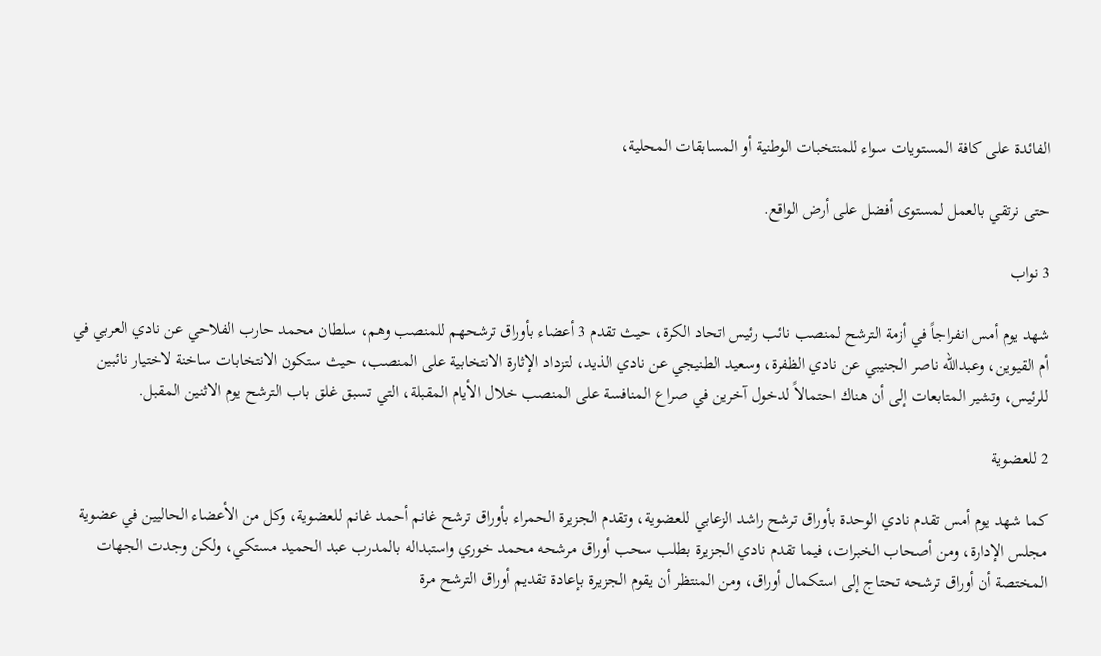الفائدة على كافة المستويات سواء للمنتخبات الوطنية أو المسابقات المحلية،

حتى نرتقي بالعمل لمستوى أفضل على أرض الواقع.

3 نواب

شهد يوم أمس انفراجاً في أزمة الترشح لمنصب نائب رئيس اتحاد الكرة، حيث تقدم 3 أعضاء بأوراق ترشحهم للمنصب وهم، سلطان محمد حارب الفلاحي عن نادي العربي في أم القيوين، وعبدالله ناصر الجنيبي عن نادي الظفرة، وسعيد الطنيجي عن نادي الذيد، لتزداد الإثارة الانتخابية على المنصب، حيث ستكون الانتخابات ساخنة لاختيار نائبين للرئيس، وتشير المتابعات إلى أن هناك احتمالاً لدخول آخرين في صراع المنافسة على المنصب خلال الأيام المقبلة، التي تسبق غلق باب الترشح يوم الاثنين المقبل.

2 للعضوية

كما شهد يوم أمس تقدم نادي الوحدة بأوراق ترشح راشد الزعابي للعضوية، وتقدم الجزيرة الحمراء بأوراق ترشح غانم أحمد غانم للعضوية، وكل من الأعضاء الحاليين في عضوية مجلس الإدارة، ومن أصحاب الخبرات، فيما تقدم نادي الجزيرة بطلب سحب أوراق مرشحه محمد خوري واستبداله بالمدرب عبد الحميد مستكي، ولكن وجدت الجهات المختصة أن أوراق ترشحه تحتاج إلى استكمال أوراق، ومن المنتظر أن يقوم الجزيرة بإعادة تقديم أوراق الترشح مرة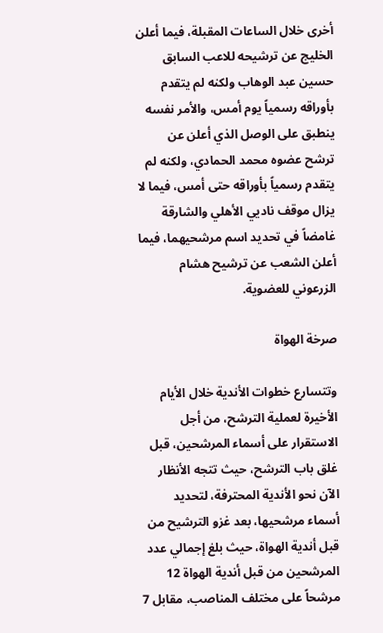أخرى خلال الساعات المقبلة، فيما أعلن الخليج عن ترشيحه للاعب السابق حسين عبد الوهاب ولكنه لم يتقدم بأوراقه رسمياً يوم أمس، والأمر نفسه ينطبق على الوصل الذي أعلن عن ترشح عضوه محمد الحمادي، ولكنه لم يتقدم رسمياً بأوراقه حتى أمس، فيما لا يزال موقف ناديي الأهلي والشارقة غامضاً في تحديد اسم مرشحيهما، فيما أعلن الشعب عن ترشيح هشام الزرعوني للعضوية.

صرخة الهواة

وتتسارع خطوات الأندية خلال الأيام الأخيرة لعملية الترشح، من أجل الاستقرار على أسماء المرشحين، قبل غلق باب الترشح، حيث تتجه الأنظار الآن نحو الأندية المحترفة، لتحديد أسماء مرشحيها، بعد غزو الترشيح من قبل أندية الهواة، حيث بلغ إجمالي عدد المرشحين من قبل أندية الهواة 12 مرشحاً على مختلف المناصب، مقابل 7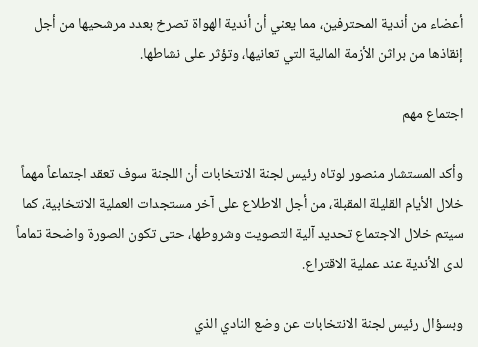أعضاء من أندية المحترفين، مما يعني أن أندية الهواة تصرخ بعدد مرشحيها من أجل إنقاذها من براثن الأزمة المالية التي تعانيها، وتؤثر على نشاطها.

اجتماع مهم

وأكد المستشار منصور لوتاه رئيس لجنة الانتخابات أن اللجنة سوف تعقد اجتماعاً مهماً خلال الأيام القليلة المقبلة، من أجل الاطلاع على آخر مستجدات العملية الانتخابية، كما سيتم خلال الاجتماع تحديد آلية التصويت وشروطها، حتى تكون الصورة واضحة تماماً لدى الأندية عند عملية الاقتراع.

وبسؤال رئيس لجنة الانتخابات عن وضع النادي الذي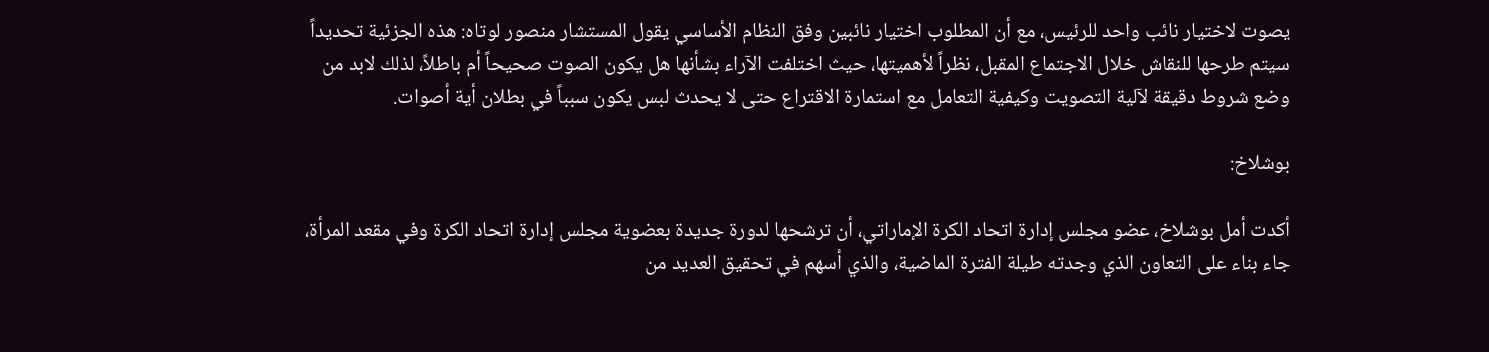يصوت لاختيار نائب واحد للرئيس، مع أن المطلوب اختيار نائبين وفق النظام الأساسي يقول المستشار منصور لوتاه: هذه الجزئية تحديداً سيتم طرحها للنقاش خلال الاجتماع المقبل، نظراً لأهميتها، حيث اختلفت الآراء بشأنها هل يكون الصوت صحيحاً أم باطلاً، لذلك لابد من وضع شروط دقيقة لآلية التصويت وكيفية التعامل مع استمارة الاقتراع حتى لا يحدث لبس يكون سبباً في بطلان أية أصوات.

بوشلاخ:

أكدت أمل بوشلاخ، عضو مجلس إدارة اتحاد الكرة الإماراتي، أن ترشحها لدورة جديدة بعضوية مجلس إدارة اتحاد الكرة وفي مقعد المرأة، جاء بناء على التعاون الذي وجدته طيلة الفترة الماضية، والذي أسهم في تحقيق العديد من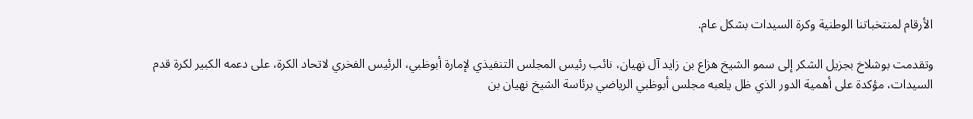الأرقام لمنتخباتنا الوطنية وكرة السيدات بشكل عام.

وتقدمت بوشلاخ بجزيل الشكر إلى سمو الشيخ هزاع بن زايد آل نهيان، نائب رئيس المجلس التنفيذي لإمارة أبوظبي، الرئيس الفخري لاتحاد الكرة، على دعمه الكبير لكرة قدم السيدات، مؤكدة على أهمية الدور الذي ظل يلعبه مجلس أبوظبي الرياضي برئاسة الشيخ نهيان بن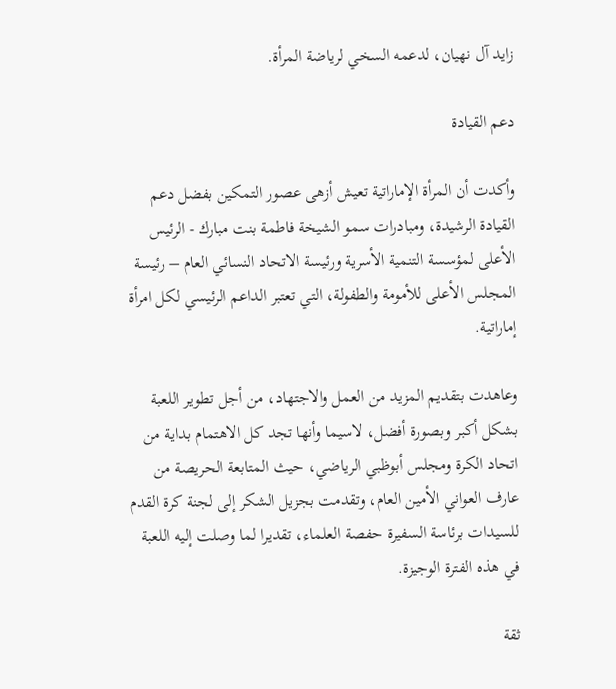زايد آل نهيان، لدعمه السخي لرياضة المرأة.

دعم القيادة

وأكدت أن المرأة الإماراتية تعيش أزهى عصور التمكين بفضل دعم القيادة الرشيدة، ومبادرات سمو الشيخة فاطمة بنت مبارك - الرئيس الأعلى لمؤسسة التنمية الأسرية ورئيسة الاتحاد النسائي العام – رئيسة المجلس الأعلى للأمومة والطفولة، التي تعتبر الداعم الرئيسي لكل امرأة إماراتية.

وعاهدت بتقديم المزيد من العمل والاجتهاد، من أجل تطوير اللعبة بشكل أكبر وبصورة أفضل، لاسيما وأنها تجد كل الاهتمام بداية من اتحاد الكرة ومجلس أبوظبي الرياضي، حيث المتابعة الحريصة من عارف العواني الأمين العام، وتقدمت بجزيل الشكر إلى لجنة كرة القدم للسيدات برئاسة السفيرة حفصة العلماء، تقديرا لما وصلت إليه اللعبة في هذه الفترة الوجيزة.

ثقة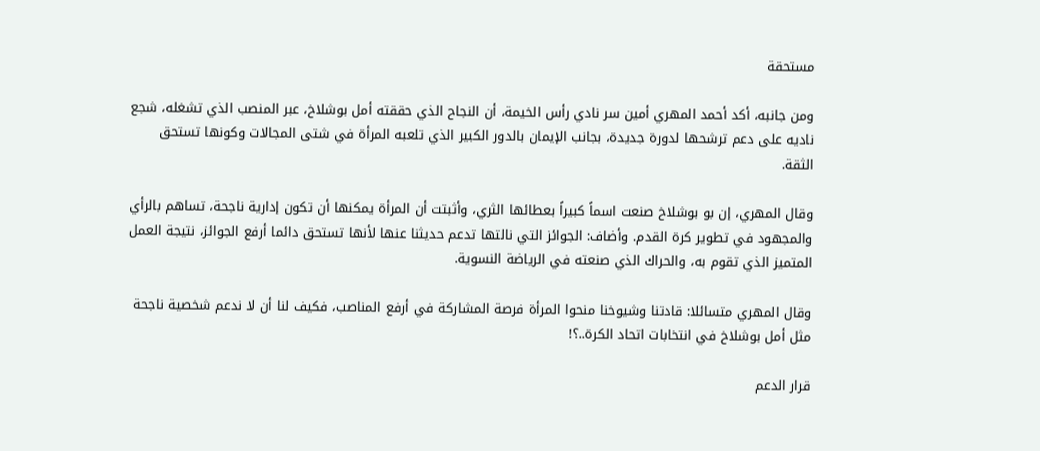مستحقة

ومن جانبه، أكد أحمد المهري أمين سر نادي رأس الخيمة، أن النجاح الذي حققته أمل بوشلاخ، عبر المنصب الذي تشغله، شجع ناديه على دعم ترشحها لدورة جديدة، بجانب الإيمان بالدور الكبير الذي تلعبه المرأة في شتى المجالات وكونها تستحق الثقة.

وقال المهري، إن بو بوشلاخ صنعت اسماً كبيراً بعطائها الثري، وأثبتت أن المرأة يمكنها أن تكون إدارية ناجحة، تساهم بالرأي والمجهود في تطوير كرة القدم. وأضاف: الجوائز التي نالتها تدعم حديثنا عنها لأنها تستحق دائما أرفع الجوائز، نتيجة العمل المتميز الذي تقوم به، والحراك الذي صنعته في الرياضة النسوية.

وقال المهري متسائلا: قادتنا وشيوخنا منحوا المرأة فرصة المشاركة في أرفع المناصب، فكيف لنا أن لا ندعم شخصية ناجحة مثل أمل بوشلاخ في انتخابات اتحاد الكرة..؟!

قرار الدعم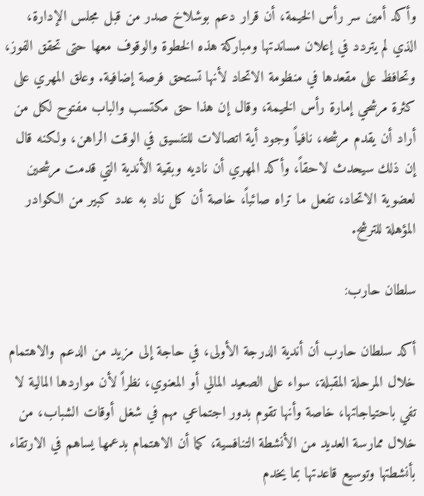وأكد أمين سر رأس الخيمة، أن قرار دعم بوشلاخ صدر من قبل مجلس الإدارة، الذي لم يتردد في إعلان مساندتها ومباركة هذه الخطوة والوقوف معها حتى تحقق الفوز، وتحافظ على مقعدها في منظومة الاتحاد لأنها تستحق فرصة إضافية. وعلق المهري على كثرة مرشحي إمارة رأس الخيمة، وقال إن هذا حق مكتسب والباب مفتوح لكل من أراد أن يقدم مرشحه، نافياً وجود أية اتصالات للتنسيق في الوقت الراهن، ولكنه قال إن ذلك سيحدث لاحقاً، وأكد المهري أن ناديه وبقية الأندية التي قدمت مرشحين لعضوية الاتحاد، تفعل ما تراه صائباً، خاصة أن كل ناد به عدد كبير من الكوادر المؤهلة للترشح.

سلطان حارب:

أكد سلطان حارب أن أندية الدرجة الأولى، في حاجة إلى مزيد من الدعم والاهتمام خلال المرحلة المقبلة، سواء على الصعيد المالي أو المعنوي، نظراً لأن مواردها المالية لا تفي باحتياجاتها، خاصة وأنها تقوم بدور اجتماعي مهم في شغل أوقات الشباب، من خلال ممارسة العديد من الأنشطة التنافسية، كما أن الاهتمام بدعمها يساهم في الارتقاء بأنشطتها وتوسيع قاعدتها بما يخدم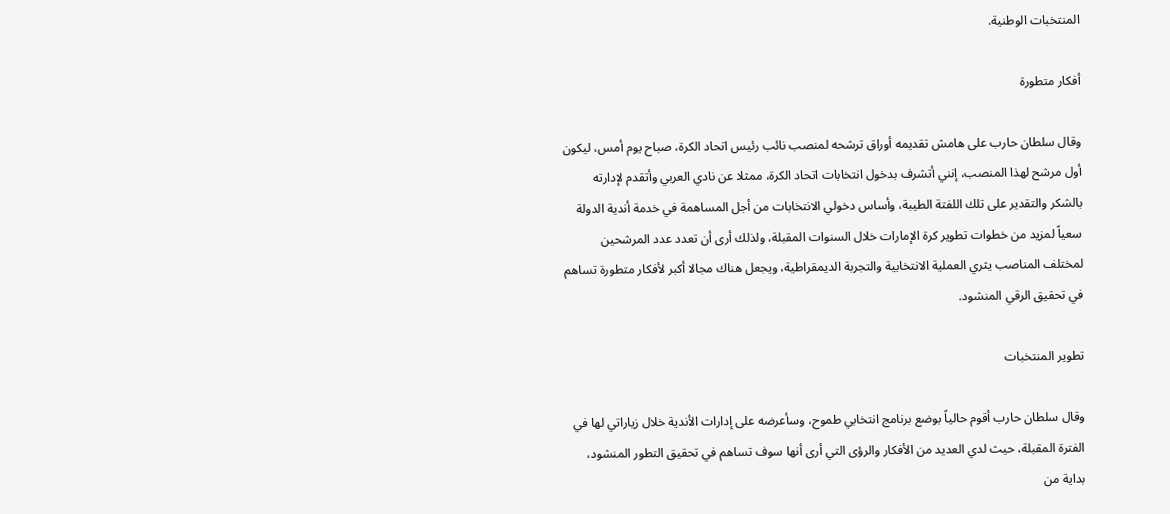المنتخبات الوطنية.

أفكار متطورة

وقال سلطان حارب على هامش تقديمه أوراق ترشحه لمنصب نائب رئيس اتحاد الكرة، صباح يوم أمس، ليكون أول مرشح لهذا المنصب، إنني أتشرف بدخول انتخابات اتحاد الكرة، ممثلا عن نادي العربي وأتقدم لإدارته بالشكر والتقدير على تلك اللفتة الطيبة، وأساس دخولي الانتخابات من أجل المساهمة في خدمة أندية الدولة سعياً لمزيد من خطوات تطوير كرة الإمارات خلال السنوات المقبلة، ولذلك أرى أن تعدد عدد المرشحين لمختلف المناصب يثري العملية الانتخابية والتجربة الديمقراطية، ويجعل هناك مجالا أكبر لأفكار متطورة تساهم في تحقيق الرقي المنشود.

تطوير المنتخبات

وقال سلطان حارب أقوم حالياً بوضع برنامج انتخابي طموح، وسأعرضه على إدارات الأندية خلال زياراتي لها في الفترة المقبلة، حيث لدي العديد من الأفكار والرؤى التي أرى أنها سوف تساهم في تحقيق التطور المنشود، بداية من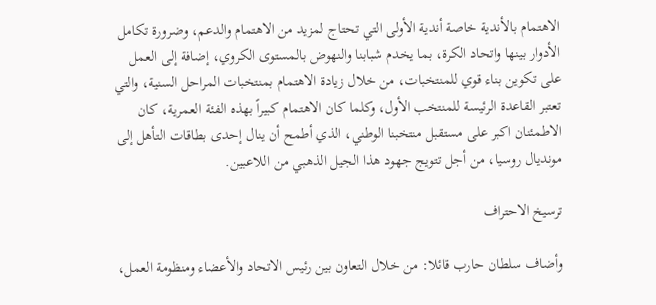الاهتمام بالأندية خاصة أندية الأولى التي تحتاج لمزيد من الاهتمام والدعم، وضرورة تكامل الأدوار بينها واتحاد الكرة، بما يخدم شبابنا والنهوض بالمستوى الكروي، إضافة إلى العمل على تكوين بناء قوي للمنتخبات، من خلال زيادة الاهتمام بمنتخبات المراحل السنية، والتي تعتبر القاعدة الرئيسة للمنتخب الأول، وكلما كان الاهتمام كبيراً بهذه الفئة العمرية، كان الاطمئنان اكبر على مستقبل منتخبنا الوطني، الذي أطمح أن ينال إحدى بطاقات التأهل إلى مونديال روسيا، من أجل تتويج جهود هذا الجيل الذهبي من اللاعبين.

ترسيخ الاحتراف

وأضاف سلطان حارب قائلا: من خلال التعاون بين رئيس الاتحاد والأعضاء ومنظومة العمل،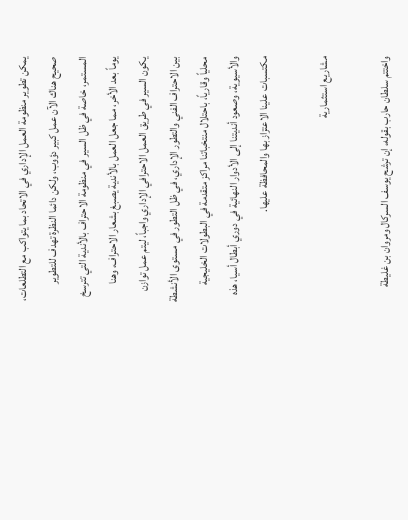يمكن تطوير منظومة العمل الإداري في الاتحاد بما يتواكب مع التطلعات، صحيح هناك الآن عمل كبير دؤوب، ولكن دائما النظرة تهدف للتطوير المستمر، خاصة في ظل السير في منظومة الاحتراف بالأندية التي تترسخ يوماً بعد الأخر، مما جعل العمل بالأندية يصبغ بشعار الاحتراف، وهنا يكون السير في طريق العمل الاحترافي الإداري واجباً، ليتم عمل توازن بين الاحتراف الفني والتطور الإداري، في ظل التطور في مستوى الأنشطة محلياً وقارياً، باحتلال منتخباتنا مراكز متقدمة في البطولات الخليجية والأسيوية، وصعود أنديتنا إلى الأدوار النهائية في دوري أبطال أسيا، هذه مكتسبات علينا الاعتزاز بها والمحافظة عليها.

مشاريع استثمارية

واختتم سلطان حارب بقوله، إن ترشح يوسف السركال ومروان بن غليطة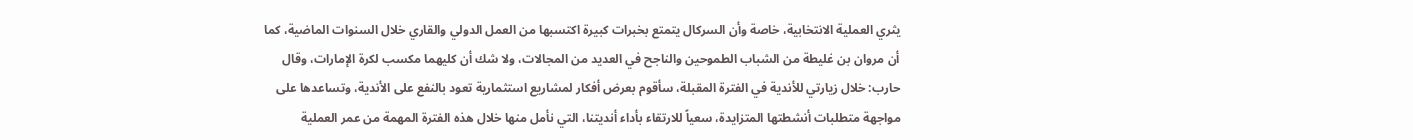يثري العملية الانتخابية، خاصة وأن السركال يتمتع بخبرات كبيرة اكتسبها من العمل الدولي والقاري خلال السنوات الماضية، كما أن مروان بن غليطة من الشباب الطموحين والناجح في العديد من المجالات، ولا شك أن كليهما مكسب لكرة الإمارات، وقال حارب: خلال زيارتي للأندية في الفترة المقبلة، سأقوم بعرض أفكار لمشاريع استثمارية تعود بالنفع على الأندية، وتساعدها على مواجهة متطلبات أنشطتها المتزايدة، سعياً للارتقاء بأداء أنديتنا، التي نأمل منها خلال هذه الفترة المهمة من عمر العملية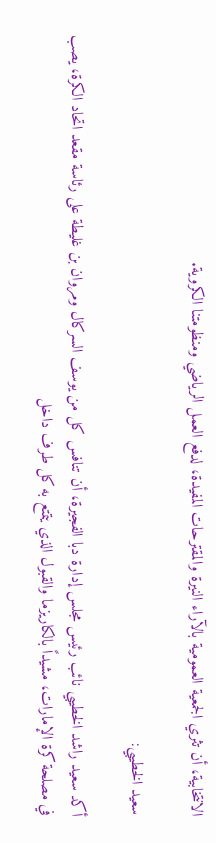الانتخابية، أن تثري الجمعية العمومية بالآراء النيرة والمقترحات المفيدة، لدفع العمل الرياضي ومنظومتنا الكروية.

سعيد الخطيبي:

أكد سعيد راشد الخطيبي نائب رئيس مجلس إدارة دبا الفجيرة، أن تنافس كل من يوسف السركال ومروان بن غليطة على رئاسة مقعد اتحاد الكرة، يصب في مصلحة كرة الإمارات، مشيداً بالكاريزما والقبول الذي يتمتع به كل طرف داخل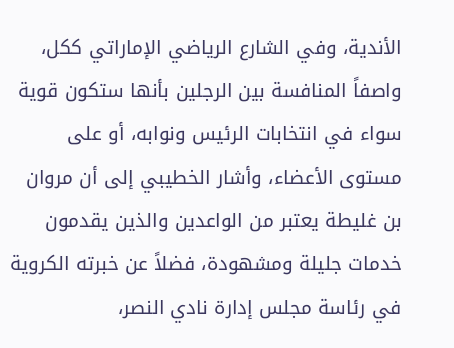الأندية، وفي الشارع الرياضي الإماراتي ككل، واصفاً المنافسة بين الرجلين بأنها ستكون قوية سواء في انتخابات الرئيس ونوابه، أو على مستوى الأعضاء، وأشار الخطيبي إلى أن مروان بن غليطة يعتبر من الواعدين والذين يقدمون خدمات جليلة ومشهودة، فضلاً عن خبرته الكروية في رئاسة مجلس إدارة نادي النصر،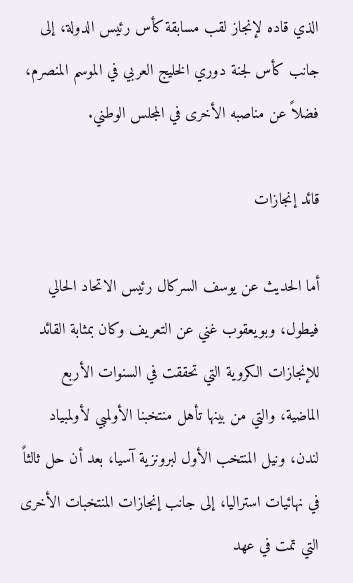الذي قاده لإنجاز لقب مسابقة كأس رئيس الدولة، إلى جانب كأس لجنة دوري الخليج العربي في الموسم المنصرم، فضلاً عن مناصبه الأخرى في المجلس الوطني.

قائد إنجازات

أما الحديث عن يوسف السركال رئيس الاتحاد الحالي فيطول، وبويعقوب غني عن التعريف وكان بمثابة القائد للإنجازات الكروية التي تحققت في السنوات الأربع الماضية، والتي من بينها تأهل منتخبنا الأولمبي لأولمبياد لندن، ونيل المنتخب الأول لبرونزية آسيا، بعد أن حل ثالثاً في نهائيات استراليا، إلى جانب إنجازات المنتخبات الأخرى التي تمت في عهد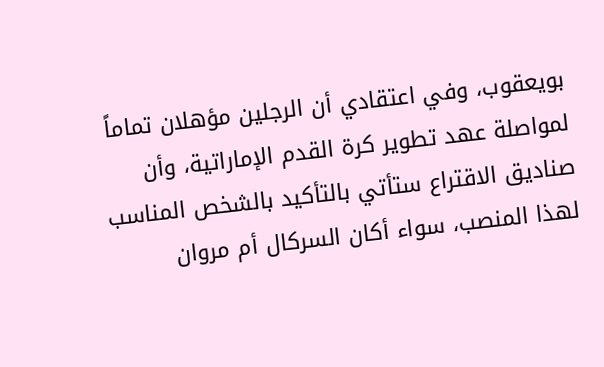بويعقوب، وفي اعتقادي أن الرجلين مؤهلان تماماً لمواصلة عهد تطوير كرة القدم الإماراتية، وأن صناديق الاقتراع ستأتي بالتأكيد بالشخص المناسب لهذا المنصب، سواء أكان السركال أم مروان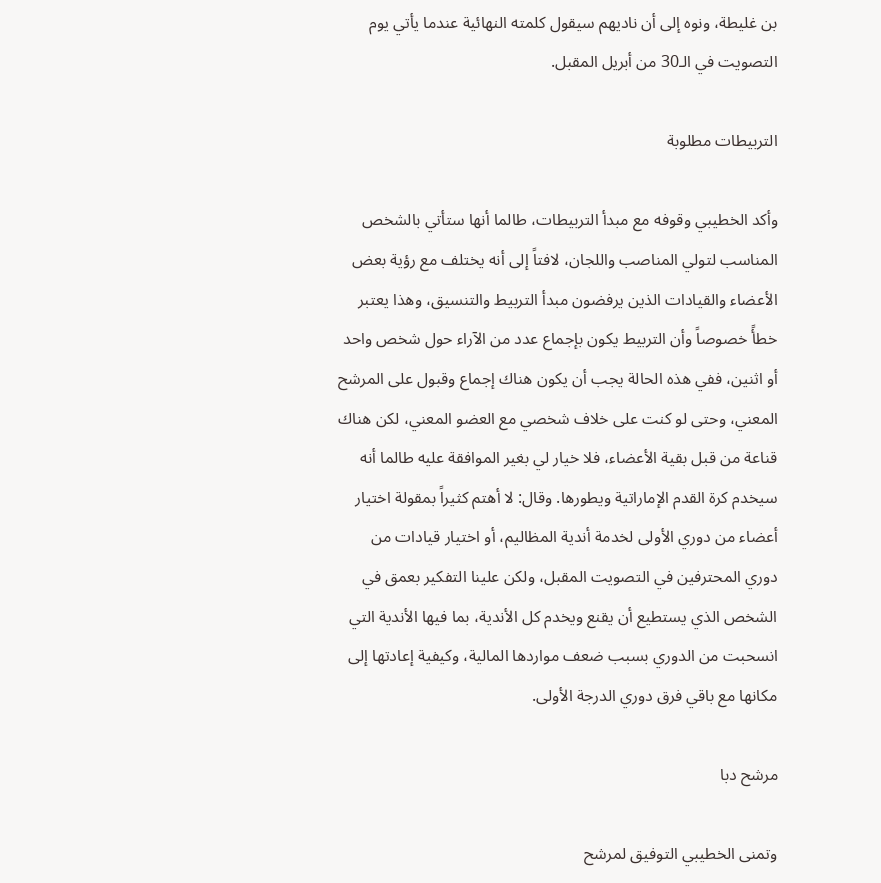بن غليطة، ونوه إلى أن ناديهم سيقول كلمته النهائية عندما يأتي يوم التصويت في الـ30 من أبريل المقبل.

التربيطات مطلوبة

وأكد الخطيبي وقوفه مع مبدأ التربيطات، طالما أنها ستأتي بالشخص المناسب لتولي المناصب واللجان، لافتاً إلى أنه يختلف مع رؤية بعض الأعضاء والقيادات الذين يرفضون مبدأ التربيط والتنسيق، وهذا يعتبر خطأً خصوصاً وأن التربيط يكون بإجماع عدد من الآراء حول شخص واحد أو اثنين، ففي هذه الحالة يجب أن يكون هناك إجماع وقبول على المرشح المعني، وحتى لو كنت على خلاف شخصي مع العضو المعني، لكن هناك قناعة من قبل بقية الأعضاء، فلا خيار لي بغير الموافقة عليه طالما أنه سيخدم كرة القدم الإماراتية ويطورها. وقال: لا أهتم كثيراً بمقولة اختيار أعضاء من دوري الأولى لخدمة أندية المظاليم، أو اختيار قيادات من دوري المحترفين في التصويت المقبل، ولكن علينا التفكير بعمق في الشخص الذي يستطيع أن يقنع ويخدم كل الأندية، بما فيها الأندية التي انسحبت من الدوري بسبب ضعف مواردها المالية، وكيفية إعادتها إلى مكانها مع باقي فرق دوري الدرجة الأولى.

مرشح دبا

وتمنى الخطيبي التوفيق لمرشح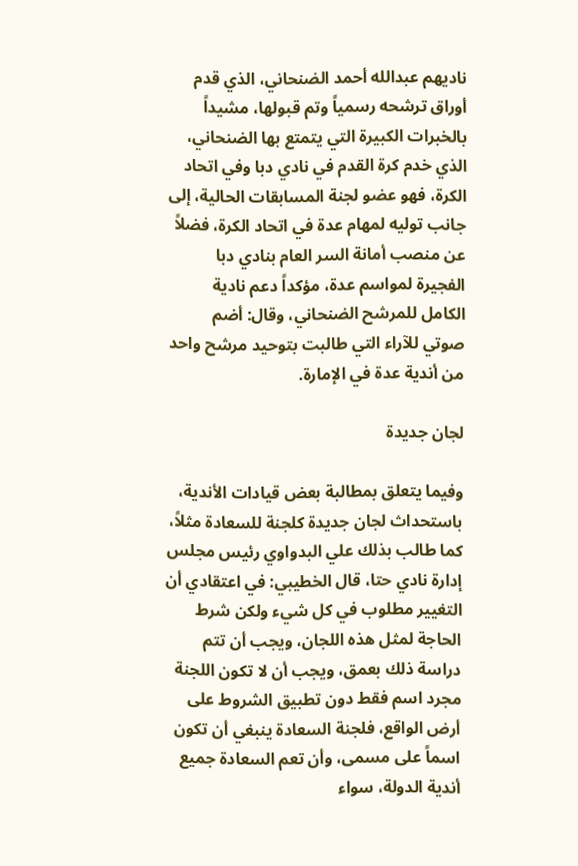ناديهم عبدالله أحمد الضنحاني، الذي قدم أوراق ترشحه رسمياً وتم قبولها، مشيداً بالخبرات الكبيرة التي يتمتع بها الضنحاني، الذي خدم كرة القدم في نادي دبا وفي اتحاد الكرة، فهو عضو لجنة المسابقات الحالية، إلى جانب توليه لمهام عدة في اتحاد الكرة، فضلاً عن منصب أمانة السر العام بنادي دبا الفجيرة لمواسم عدة، مؤكداً دعم نادية الكامل للمرشح الضنحاني، وقال: أضم صوتي للآراء التي طالبت بتوحيد مرشح واحد من أندية عدة في الإمارة.

لجان جديدة

وفيما يتعلق بمطالبة بعض قيادات الأندية، باستحداث لجان جديدة كلجنة للسعادة مثلاً، كما طالب بذلك علي البدواوي رئيس مجلس إدارة نادي حتا، قال الخطيبي: في اعتقادي أن التغيير مطلوب في كل شيء ولكن شرط الحاجة لمثل هذه اللجان، ويجب أن تتم دراسة ذلك بعمق، ويجب أن لا تكون اللجنة مجرد اسم فقط دون تطبيق الشروط على أرض الواقع، فلجنة السعادة ينبغي أن تكون اسماً على مسمى، وأن تعم السعادة جميع أندية الدولة، سواء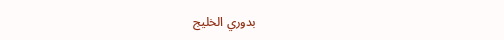بدوري الخليج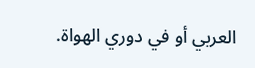العربي أو في دوري الهواة.